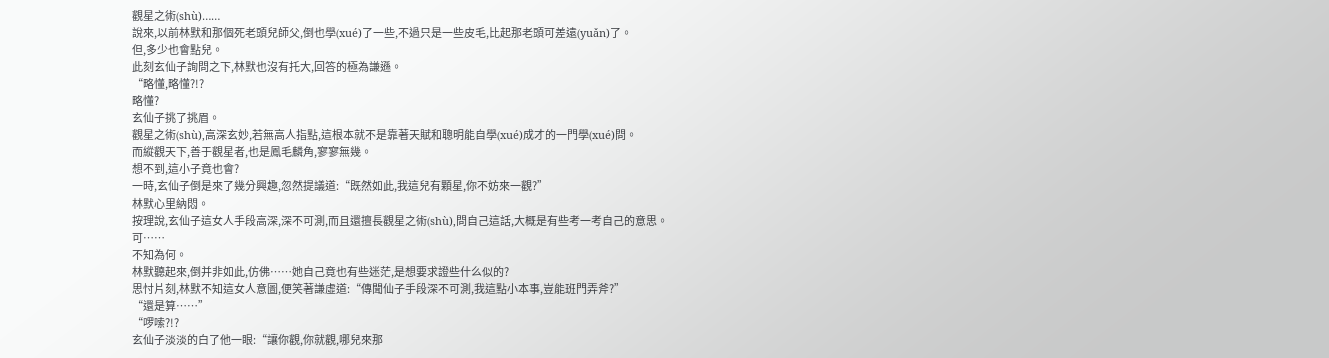觀星之術(shù)……
說來,以前林默和那個死老頭兒師父,倒也學(xué)了一些,不過只是一些皮毛,比起那老頭可差遠(yuǎn)了。
但,多少也會點兒。
此刻玄仙子詢問之下,林默也沒有托大,回答的極為謙遜。
“略懂,略懂?!?
略懂?
玄仙子挑了挑眉。
觀星之術(shù),高深玄妙,若無高人指點,這根本就不是靠著天賦和聰明能自學(xué)成才的一門學(xué)問。
而縱觀天下,善于觀星者,也是鳳毛麟角,寥寥無幾。
想不到,這小子竟也會?
一時,玄仙子倒是來了幾分興趣,忽然提議道:“既然如此,我這兒有顆星,你不妨來一觀?”
林默心里納悶。
按理說,玄仙子這女人手段高深,深不可測,而且還擅長觀星之術(shù),問自己這話,大概是有些考一考自己的意思。
可……
不知為何。
林默聽起來,倒并非如此,仿佛……她自己竟也有些迷茫,是想要求證些什么似的?
思忖片刻,林默不知這女人意圖,便笑著謙虛道:“傳聞仙子手段深不可測,我這點小本事,豈能班門弄斧?”
“還是算……”
“啰嗦?!?
玄仙子淡淡的白了他一眼:“讓你觀,你就觀,哪兒來那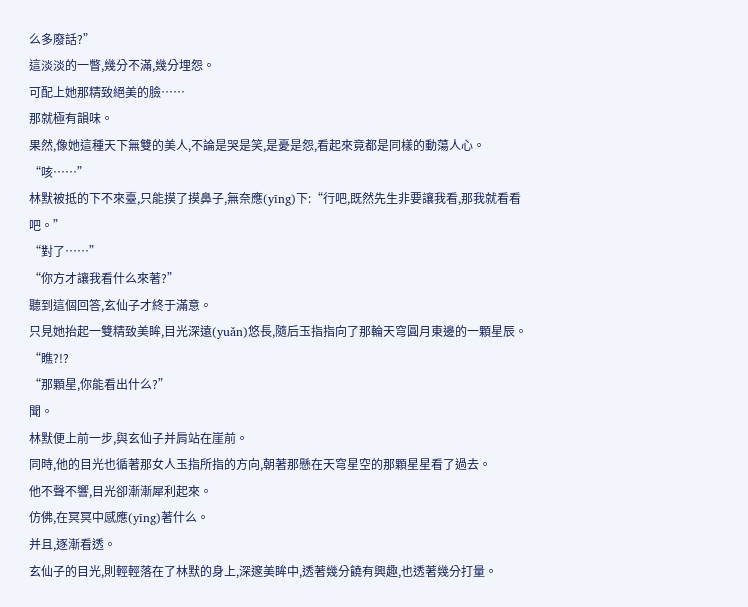么多廢話?”
這淡淡的一瞥,幾分不滿,幾分埋怨。
可配上她那精致絕美的臉……
那就極有韻味。
果然,像她這種天下無雙的美人,不論是哭是笑,是憂是怨,看起來竟都是同樣的動蕩人心。
“咳……”
林默被抵的下不來臺,只能摸了摸鼻子,無奈應(yīng)下:“行吧,既然先生非要讓我看,那我就看看吧。”
“對了……”
“你方才讓我看什么來著?”
聽到這個回答,玄仙子才終于滿意。
只見她抬起一雙精致美眸,目光深遠(yuǎn)悠長,隨后玉指指向了那輪天穹圓月東邊的一顆星辰。
“瞧?!?
“那顆星,你能看出什么?”
聞。
林默便上前一步,與玄仙子并肩站在崖前。
同時,他的目光也循著那女人玉指所指的方向,朝著那懸在天穹星空的那顆星星看了過去。
他不聲不響,目光卻漸漸犀利起來。
仿佛,在冥冥中感應(yīng)著什么。
并且,逐漸看透。
玄仙子的目光,則輕輕落在了林默的身上,深邃美眸中,透著幾分饒有興趣,也透著幾分打量。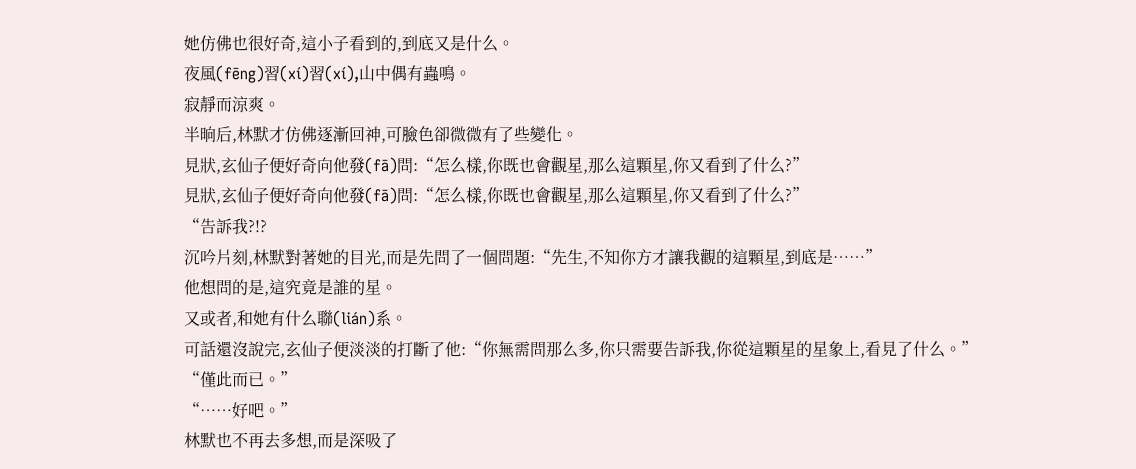她仿佛也很好奇,這小子看到的,到底又是什么。
夜風(fēng)習(xí)習(xí),山中偶有蟲鳴。
寂靜而涼爽。
半晌后,林默才仿佛逐漸回神,可臉色卻微微有了些變化。
見狀,玄仙子便好奇向他發(fā)問:“怎么樣,你既也會觀星,那么這顆星,你又看到了什么?”
見狀,玄仙子便好奇向他發(fā)問:“怎么樣,你既也會觀星,那么這顆星,你又看到了什么?”
“告訴我?!?
沉吟片刻,林默對著她的目光,而是先問了一個問題:“先生,不知你方才讓我觀的這顆星,到底是……”
他想問的是,這究竟是誰的星。
又或者,和她有什么聯(lián)系。
可話還沒說完,玄仙子便淡淡的打斷了他:“你無需問那么多,你只需要告訴我,你從這顆星的星象上,看見了什么。”
“僅此而已。”
“……好吧。”
林默也不再去多想,而是深吸了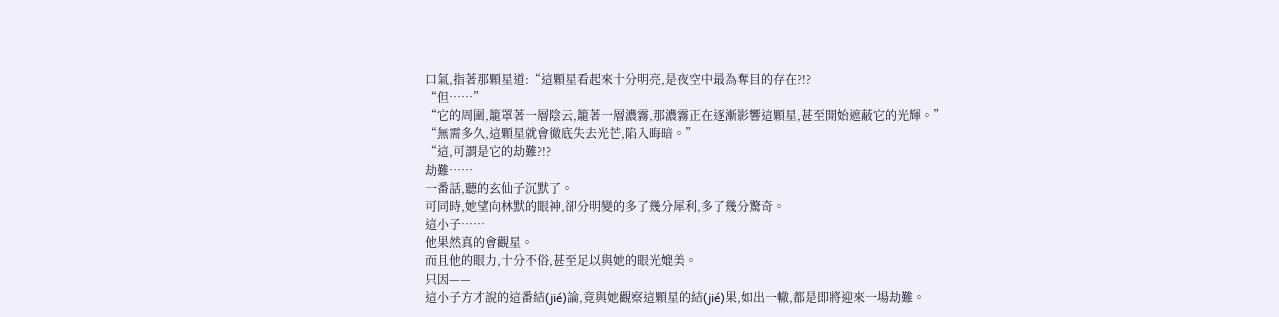口氣,指著那顆星道:“這顆星看起來十分明亮,是夜空中最為奪目的存在?!?
“但……”
“它的周圍,籠罩著一層陰云,籠著一層濃霧,那濃霧正在逐漸影響這顆星,甚至開始遮蔽它的光輝。”
“無需多久,這顆星就會徹底失去光芒,陷入晦暗。”
“這,可謂是它的劫難?!?
劫難……
一番話,聽的玄仙子沉默了。
可同時,她望向林默的眼神,卻分明變的多了幾分犀利,多了幾分驚奇。
這小子……
他果然真的會觀星。
而且他的眼力,十分不俗,甚至足以與她的眼光媲美。
只因——
這小子方才說的這番結(jié)論,竟與她觀察這顆星的結(jié)果,如出一轍,都是即將迎來一場劫難。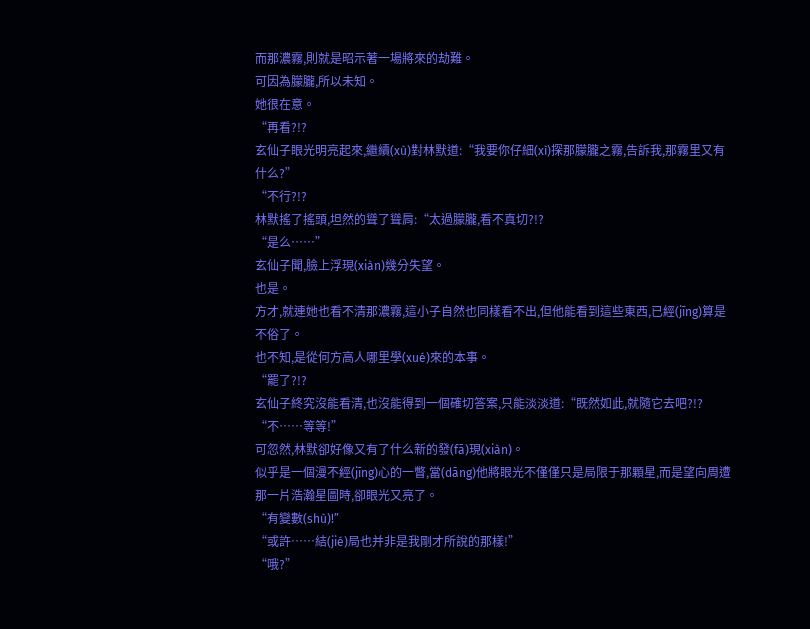而那濃霧,則就是昭示著一場將來的劫難。
可因為朦朧,所以未知。
她很在意。
“再看?!?
玄仙子眼光明亮起來,繼續(xù)對林默道:“我要你仔細(xì)探那朦朧之霧,告訴我,那霧里又有什么?”
“不行?!?
林默搖了搖頭,坦然的聳了聳肩:“太過朦朧,看不真切?!?
“是么……”
玄仙子聞,臉上浮現(xiàn)幾分失望。
也是。
方才,就連她也看不清那濃霧,這小子自然也同樣看不出,但他能看到這些東西,已經(jīng)算是不俗了。
也不知,是從何方高人哪里學(xué)來的本事。
“罷了?!?
玄仙子終究沒能看清,也沒能得到一個確切答案,只能淡淡道:“既然如此,就隨它去吧?!?
“不……等等!”
可忽然,林默卻好像又有了什么新的發(fā)現(xiàn)。
似乎是一個漫不經(jīng)心的一瞥,當(dāng)他將眼光不僅僅只是局限于那顆星,而是望向周遭那一片浩瀚星圖時,卻眼光又亮了。
“有變數(shù)!”
“或許……結(jié)局也并非是我剛才所說的那樣!”
“哦?”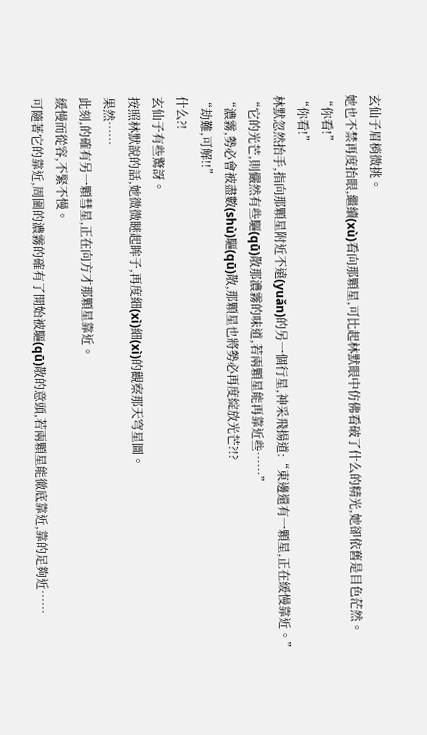玄仙子眉梢微挑。
她也不禁再度抬眼,繼續(xù)看向那顆星,可比起林默眼中仿佛看破了什么的精光,她卻依舊是目色茫然。
“你看!”
“你看!”
林默忽然抬手,指向那顆星附近不遠(yuǎn)的另一個行星,神采飛揚道:“東邊還有一顆星,正在緩慢靠近。”
“它的光芒,則儼然有些驅(qū)散那濃霧的味道,若兩顆星能再靠近些……”
“濃霧,勢必會被盡數(shù)驅(qū)散,那顆星也將勢必再度綻放光芒?!?
“劫難,可解!!”
什么?!
玄仙子有些驚訝。
按照林默說的話,她微微瞇起眸子,再度細(xì)細(xì)的觀察那天穹星圖。
果然……
此刻,的確有另一顆彗星,正在向方才那顆星靠近。
緩慢而從容,不緊不慢。
可隨著它的靠近,周圍的濃霧的確有了開始被驅(qū)散的意頭,若兩顆星能徹底靠近,靠的足夠近……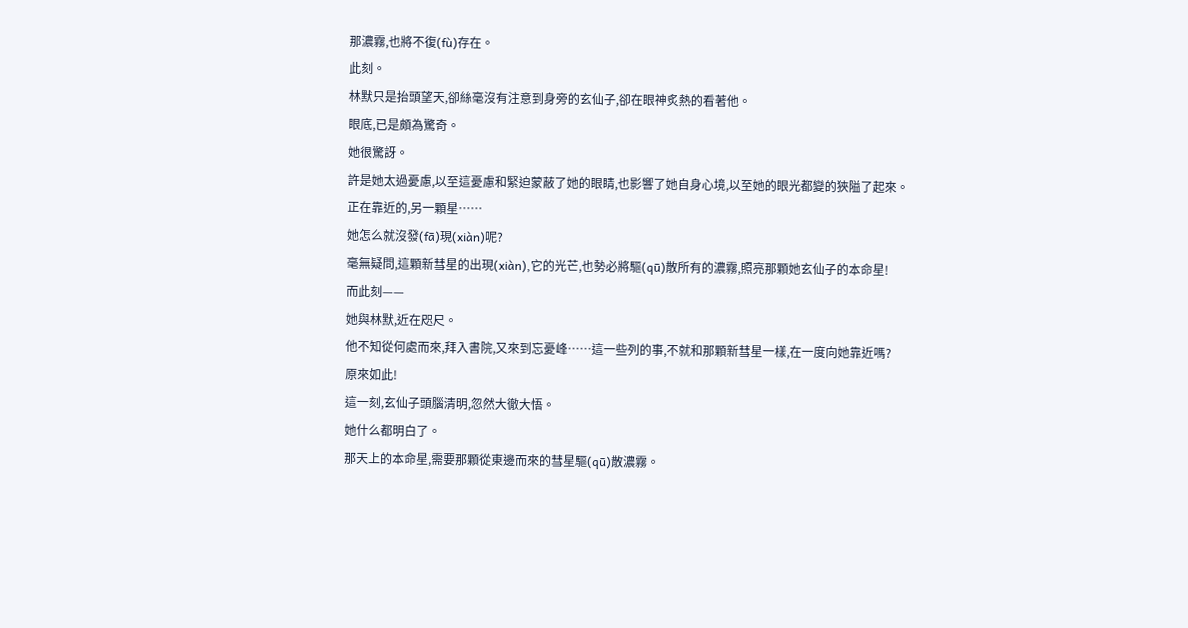那濃霧,也將不復(fù)存在。
此刻。
林默只是抬頭望天,卻絲毫沒有注意到身旁的玄仙子,卻在眼神炙熱的看著他。
眼底,已是頗為驚奇。
她很驚訝。
許是她太過憂慮,以至這憂慮和緊迫蒙蔽了她的眼睛,也影響了她自身心境,以至她的眼光都變的狹隘了起來。
正在靠近的,另一顆星……
她怎么就沒發(fā)現(xiàn)呢?
毫無疑問,這顆新彗星的出現(xiàn),它的光芒,也勢必將驅(qū)散所有的濃霧,照亮那顆她玄仙子的本命星!
而此刻——
她與林默,近在咫尺。
他不知從何處而來,拜入書院,又來到忘憂峰……這一些列的事,不就和那顆新彗星一樣,在一度向她靠近嗎?
原來如此!
這一刻,玄仙子頭腦清明,忽然大徹大悟。
她什么都明白了。
那天上的本命星,需要那顆從東邊而來的彗星驅(qū)散濃霧。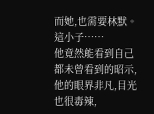而她,也需要林默。
這小子……
他竟然能看到自己都未曾看到的昭示,他的眼界非凡,目光也很毒辣,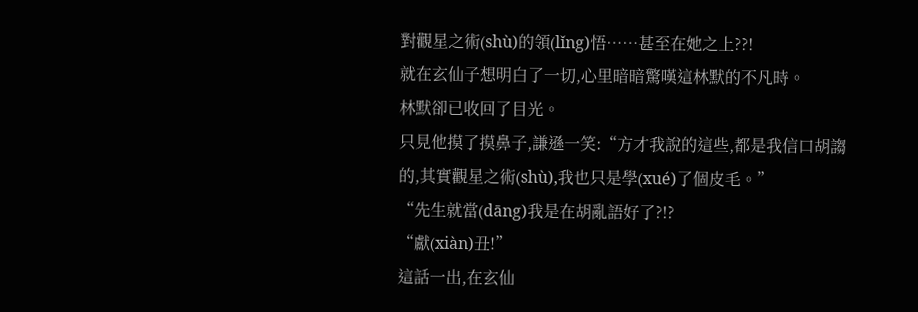對觀星之術(shù)的領(lǐng)悟……甚至在她之上??!
就在玄仙子想明白了一切,心里暗暗驚嘆這林默的不凡時。
林默卻已收回了目光。
只見他摸了摸鼻子,謙遜一笑:“方才我說的這些,都是我信口胡謅的,其實觀星之術(shù),我也只是學(xué)了個皮毛。”
“先生就當(dāng)我是在胡亂語好了?!?
“獻(xiàn)丑!”
這話一出,在玄仙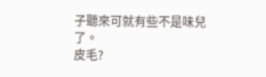子聽來可就有些不是味兒了。
皮毛?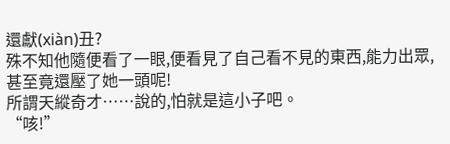還獻(xiàn)丑?
殊不知他隨便看了一眼,便看見了自己看不見的東西,能力出眾,甚至竟還壓了她一頭呢!
所謂天縱奇才……說的,怕就是這小子吧。
“咳!”